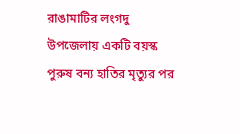রাঙামাটির লংগদু উপজেলায় একটি বয়স্ক পুরুষ বন্য হাতির মৃত্যুর পর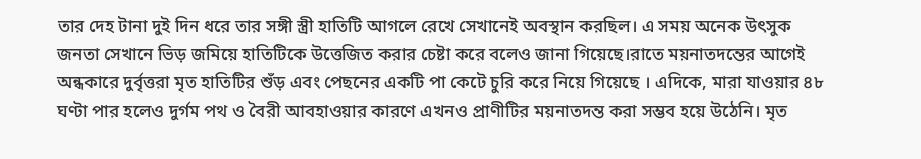তার দেহ টানা দুই দিন ধরে তার সঙ্গী স্ত্রী হাতিটি আগলে রেখে সেখানেই অবস্থান করছিল। এ সময় অনেক উৎসুক জনতা সেখানে ভিড় জমিয়ে হাতিটিকে উত্তেজিত করার চেষ্টা করে বলেও জানা গিয়েছে।রাতে ময়নাতদন্তের আগেই অন্ধকারে দুর্বৃত্তরা মৃত হাতিটির শুঁড় এবং পেছনের একটি পা কেটে চুরি করে নিয়ে গিয়েছে । এদিকে, মারা যাওয়ার ৪৮ ঘণ্টা পার হলেও দুর্গম পথ ও বৈরী আবহাওয়ার কারণে এখনও প্রাণীটির ময়নাতদন্ত করা সম্ভব হয়ে উঠেনি। মৃত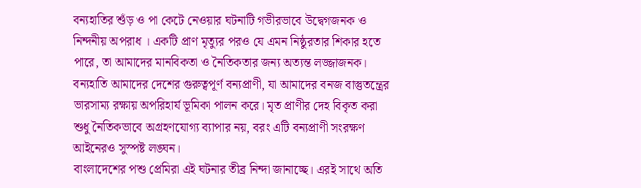বন্যহাতির শুঁড় ও পা কেটে নেওয়ার ঘটনাটি গভীরভাবে উদ্বেগজনক ও নিন্দনীয় অপরাধ । একটি প্রাণ মৃত্যুর পরও যে এমন নিষ্ঠুরতার শিকার হতে পারে, তা আমাদের মানবিকতা ও নৈতিকতার জন্য অত্যন্ত লজ্জাজনক।
বন্যহাতি আমাদের দেশের গুরুত্বপূর্ণ বন্যপ্রাণী, যা আমাদের বনজ বাস্তুতন্ত্রের ভারসাম্য রক্ষায় অপরিহার্য ভূমিকা পালন করে। মৃত প্রাণীর দেহ বিকৃত করা শুধু নৈতিকভাবে অগ্রহণযোগ্য ব্যাপার নয়, বরং এটি বন্যপ্রাণী সংরক্ষণ আইনেরও সুস্পষ্ট লঙ্ঘন।
বাংলাদেশের পশু প্রেমিরা এই ঘটনার তীব্র নিন্দা জানাচ্ছে। এরই সাথে অতি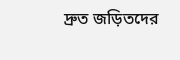দ্রুত জড়িতদের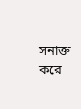সনাক্ত করে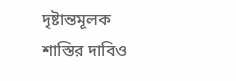দৃষ্টান্তমূলক শাস্তির দাবিও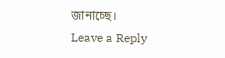জানাচ্ছে।
Leave a Reply